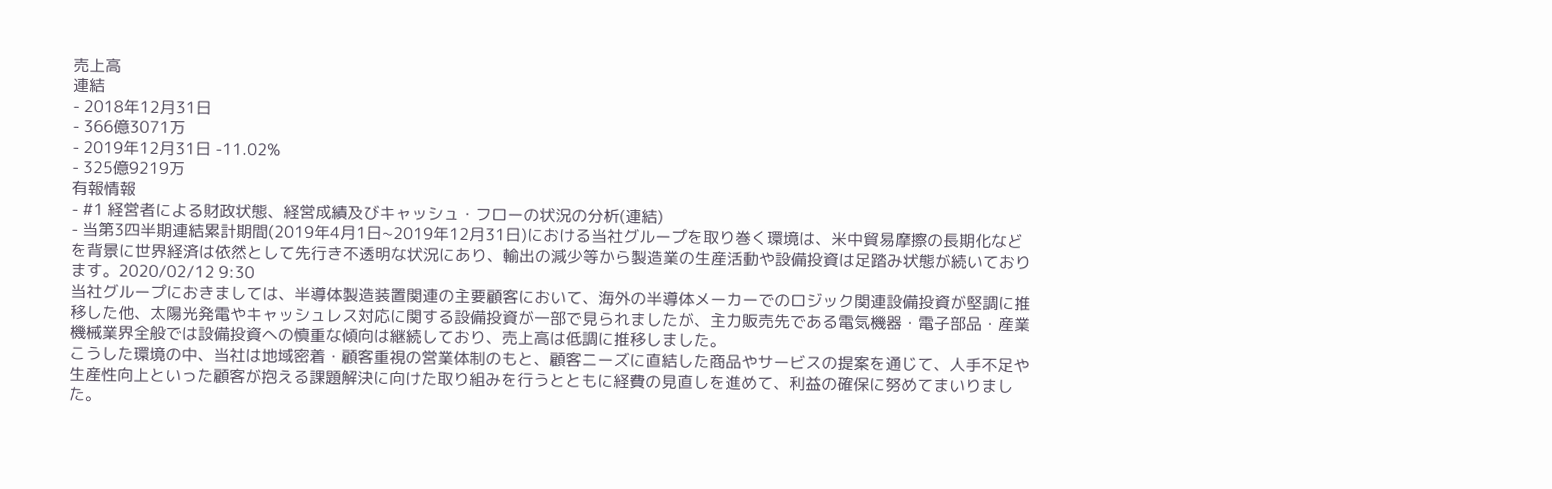売上高
連結
- 2018年12月31日
- 366億3071万
- 2019年12月31日 -11.02%
- 325億9219万
有報情報
- #1 経営者による財政状態、経営成績及びキャッシュ・フローの状況の分析(連結)
- 当第3四半期連結累計期間(2019年4月1日~2019年12月31日)における当社グループを取り巻く環境は、米中貿易摩擦の長期化などを背景に世界経済は依然として先行き不透明な状況にあり、輸出の減少等から製造業の生産活動や設備投資は足踏み状態が続いております。2020/02/12 9:30
当社グループにおきましては、半導体製造装置関連の主要顧客において、海外の半導体メーカーでのロジック関連設備投資が堅調に推移した他、太陽光発電やキャッシュレス対応に関する設備投資が一部で見られましたが、主力販売先である電気機器・電子部品・産業機械業界全般では設備投資への慎重な傾向は継続しており、売上高は低調に推移しました。
こうした環境の中、当社は地域密着・顧客重視の営業体制のもと、顧客ニーズに直結した商品やサービスの提案を通じて、人手不足や生産性向上といった顧客が抱える課題解決に向けた取り組みを行うとともに経費の見直しを進めて、利益の確保に努めてまいりました。